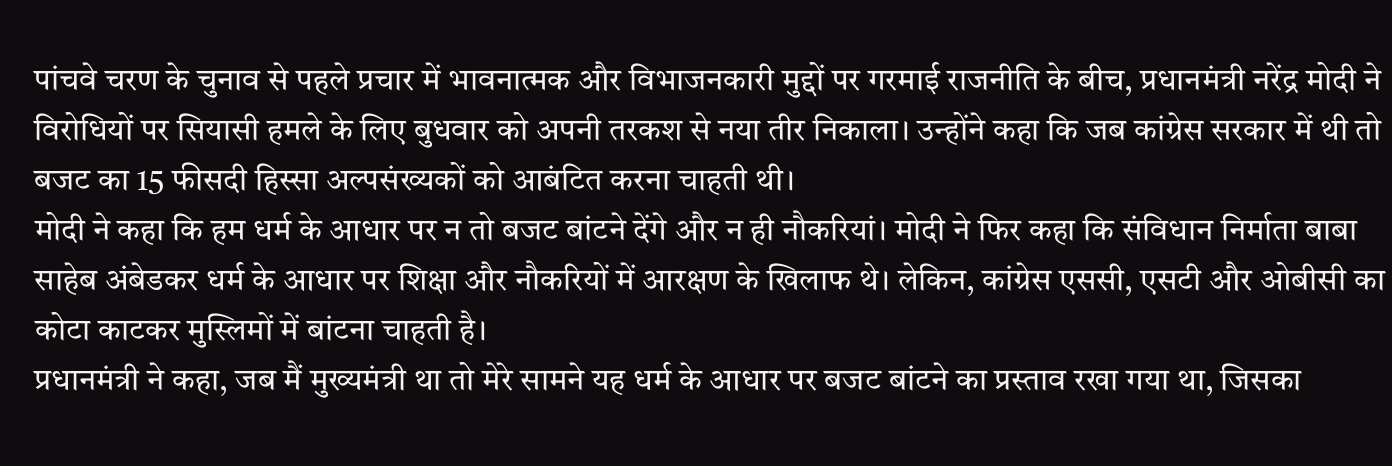पांचवे चरण के चुनाव से पहले प्रचार में भावनात्मक और विभाजनकारी मुद्दों पर गरमाई राजनीति के बीच, प्रधानमंत्री नरेंद्र मोदी ने विरोधियों पर सियासी हमले के लिए बुधवार को अपनी तरकश से नया तीर निकाला। उन्होंने कहा कि जब कांग्रेस सरकार में थी तो बजट का 15 फीसदी हिस्सा अल्पसंख्यकों को आबंटित करना चाहती थी।
मोदी ने कहा कि हम धर्म के आधार पर न तो बजट बांटने देंगे और न ही नौकरियां। मोदी ने फिर कहा कि संविधान निर्माता बाबा साहेब अंबेडकर धर्म के आधार पर शिक्षा और नौकरियों में आरक्षण के खिलाफ थे। लेकिन, कांग्रेस एससी, एसटी और ओबीसी का कोटा काटकर मुस्लिमों में बांटना चाहती है।
प्रधानमंत्री ने कहा, जब मैं मुख्यमंत्री था तो मेरे सामने यह धर्म के आधार पर बजट बांटने का प्रस्ताव रखा गया था, जिसका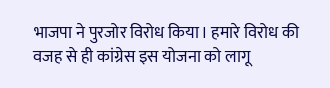भाजपा ने पुरजोर विरोध किया। हमारे विरोध की वजह से ही कांग्रेस इस योजना को लागू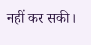नहीं कर सकी।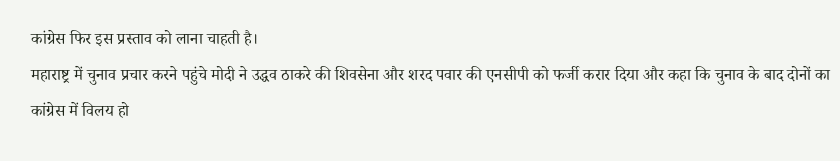कांग्रेस फिर इस प्रस्ताव को लाना चाहती है।
महाराष्ट्र में चुनाव प्रचार करने पहुंचे मोदी ने उद्धव ठाकरे की शिवसेना और शरद पवार की एनसीपी को फर्जी करार दिया और कहा कि चुनाव के बाद दोनों का कांग्रेस में विलय हो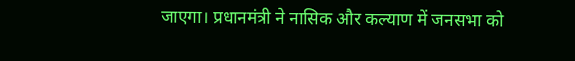जाएगा। प्रधानमंत्री ने नासिक और कल्याण में जनसभा को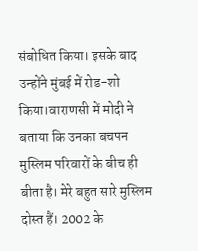संबोधित किया। इसके बाद उन्होंने मुंबई में रोड-शो किया।वाराणसी में मोदी ने बताया कि उनका बचपन मुस्लिम परिवारों के बीच ही बीता है। मेरे बहुत सारे मुस्लिम दोस्त हैं। 2002 के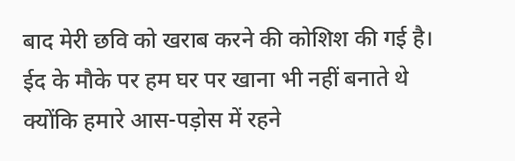बाद मेरी छवि को खराब करने की कोशिश की गई है। ईद के मौके पर हम घर पर खाना भी नहीं बनाते थे क्योंकि हमारे आस-पड़ोस में रहने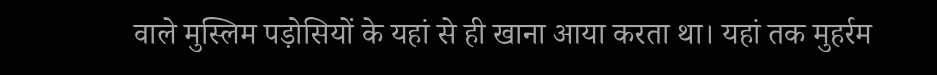वाले मुस्लिम पड़ोसियों के यहां से ही खाना आया करता था। यहां तक मुहर्रम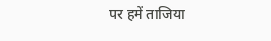पर हमें ताजिया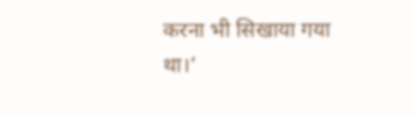करना भी सिखाया गया था।’